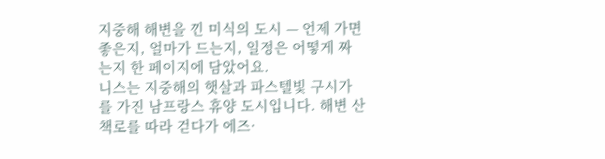지중해 해변을 낀 미식의 도시 — 언제 가면 좋은지, 얼마가 드는지, 일정은 어떻게 짜는지 한 페이지에 담았어요.
니스는 지중해의 햇살과 파스텔빛 구시가를 가진 남프랑스 휴양 도시입니다. 해변 산책로를 따라 걷다가 에즈·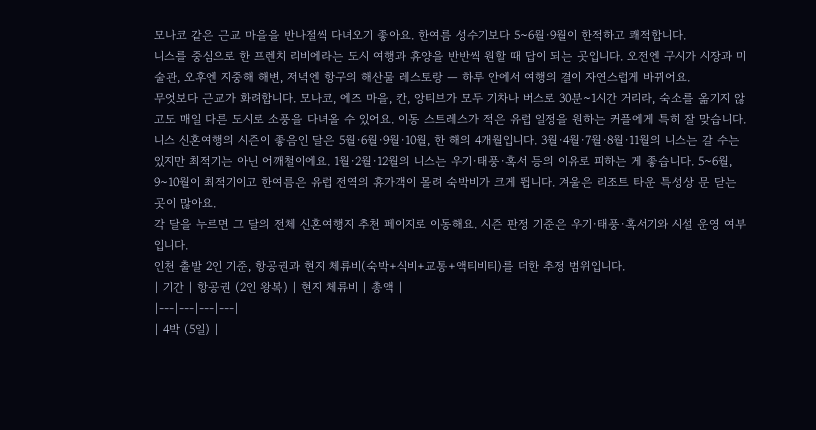모나코 같은 근교 마을을 반나절씩 다녀오기 좋아요. 한여름 성수기보다 5~6월·9월이 한적하고 쾌적합니다.
니스를 중심으로 한 프렌치 리비에라는 도시 여행과 휴양을 반반씩 원할 때 답이 되는 곳입니다. 오전엔 구시가 시장과 미술관, 오후엔 지중해 해변, 저녁엔 항구의 해산물 레스토랑 — 하루 안에서 여행의 결이 자연스럽게 바뀌어요.
무엇보다 근교가 화려합니다. 모나코, 에즈 마을, 칸, 앙티브가 모두 기차나 버스로 30분~1시간 거리라, 숙소를 옮기지 않고도 매일 다른 도시로 소풍을 다녀올 수 있어요. 이동 스트레스가 적은 유럽 일정을 원하는 커플에게 특히 잘 맞습니다.
니스 신혼여행의 시즌이 좋음인 달은 5월·6월·9월·10월, 한 해의 4개월입니다. 3월·4월·7월·8월·11월의 니스는 갈 수는 있지만 최적기는 아닌 어깨철이에요. 1월·2월·12월의 니스는 우기·태풍·혹서 등의 이유로 피하는 게 좋습니다. 5~6월, 9~10월이 최적기이고 한여름은 유럽 전역의 휴가객이 몰려 숙박비가 크게 뜁니다. 겨울은 리조트 타운 특성상 문 닫는 곳이 많아요.
각 달을 누르면 그 달의 전체 신혼여행지 추천 페이지로 이동해요. 시즌 판정 기준은 우기·태풍·혹서기와 시설 운영 여부입니다.
인천 출발 2인 기준, 항공권과 현지 체류비(숙박+식비+교통+액티비티)를 더한 추정 범위입니다.
| 기간 | 항공권 (2인 왕복) | 현지 체류비 | 총액 |
|---|---|---|---|
| 4박 (5일) |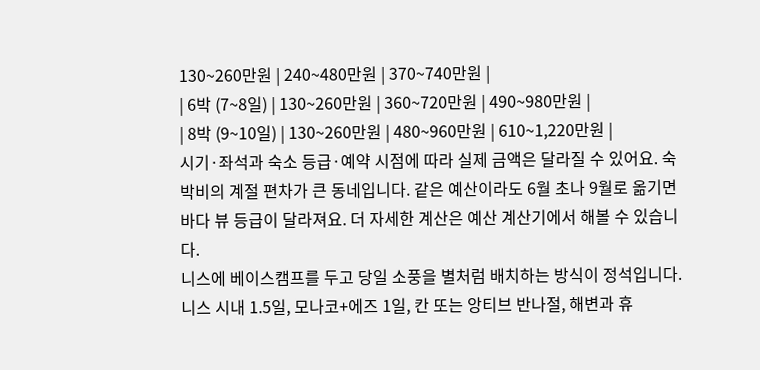130~260만원 | 240~480만원 | 370~740만원 |
| 6박 (7~8일) | 130~260만원 | 360~720만원 | 490~980만원 |
| 8박 (9~10일) | 130~260만원 | 480~960만원 | 610~1,220만원 |
시기·좌석과 숙소 등급·예약 시점에 따라 실제 금액은 달라질 수 있어요. 숙박비의 계절 편차가 큰 동네입니다. 같은 예산이라도 6월 초나 9월로 옮기면 바다 뷰 등급이 달라져요. 더 자세한 계산은 예산 계산기에서 해볼 수 있습니다.
니스에 베이스캠프를 두고 당일 소풍을 별처럼 배치하는 방식이 정석입니다. 니스 시내 1.5일, 모나코+에즈 1일, 칸 또는 앙티브 반나절, 해변과 휴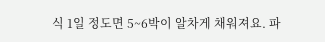식 1일 정도면 5~6박이 알차게 채워져요. 파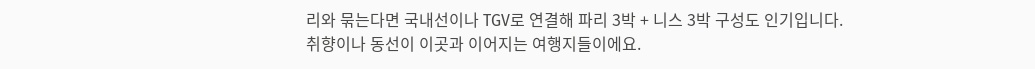리와 묶는다면 국내선이나 TGV로 연결해 파리 3박 + 니스 3박 구성도 인기입니다.
취향이나 동선이 이곳과 이어지는 여행지들이에요.